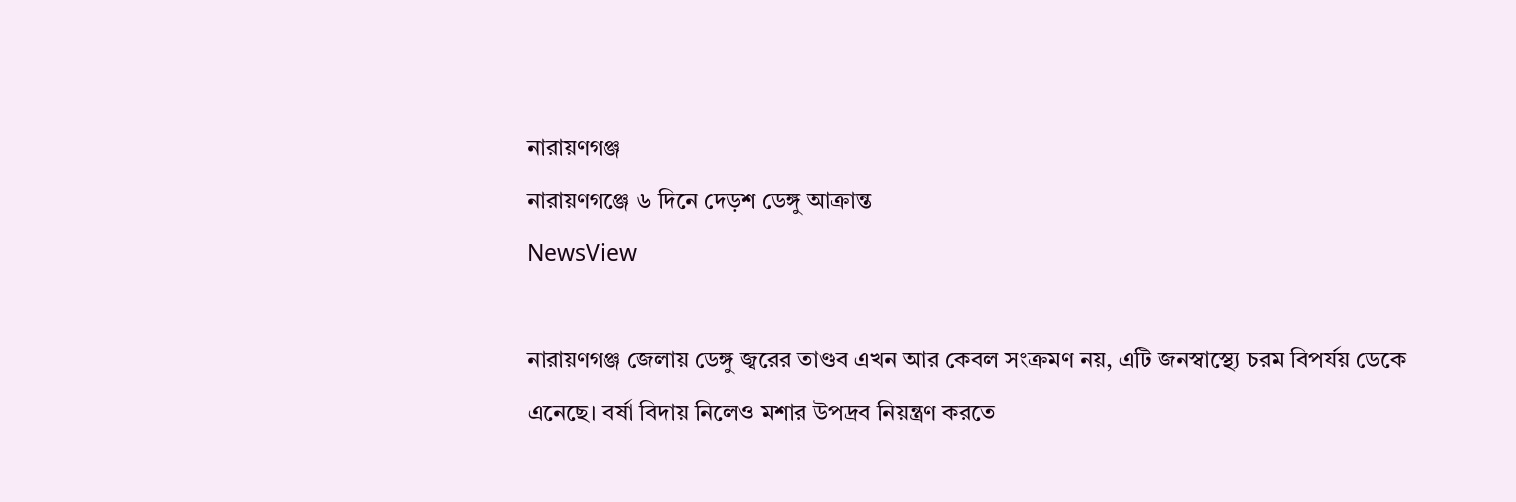নারায়ণগঞ্জ
নারায়ণগঞ্জে ৬ দিনে দেড়শ ডেঙ্গু আক্রান্ত
NewsView

নারায়ণগঞ্জ জেলায় ডেঙ্গু জ্বরের তাণ্ডব এখন আর কেবল সংক্রমণ নয়, এটি জনস্বাস্থ্যে চরম বিপর্যয় ডেকে এনেছে। বর্ষা বিদায় নিলেও মশার উপদ্রব নিয়ন্ত্রণ করতে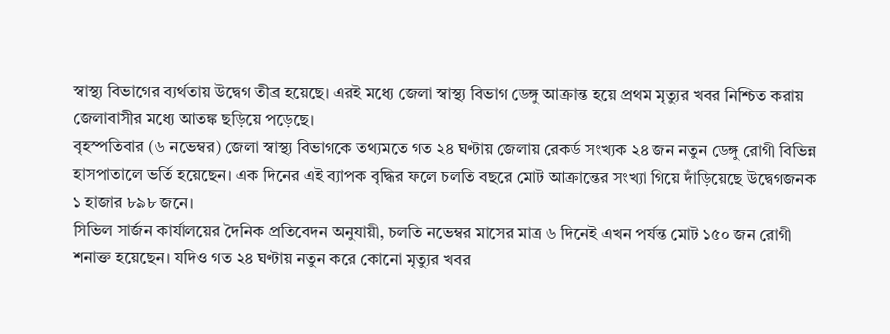স্বাস্থ্য বিভাগের ব্যর্থতায় উদ্বেগ তীব্র হয়েছে। এরই মধ্যে জেলা স্বাস্থ্য বিভাগ ডেঙ্গু আক্রান্ত হয়ে প্রথম মৃত্যুর খবর নিশ্চিত করায় জেলাবাসীর মধ্যে আতঙ্ক ছড়িয়ে পড়েছে।
বৃহস্পতিবার (৬ নভেম্বর) জেলা স্বাস্থ্য বিভাগকে তথ্যমতে গত ২৪ ঘণ্টায় জেলায় রেকর্ড সংখ্যক ২৪ জন নতুন ডেঙ্গু রোগী বিভিন্ন হাসপাতালে ভর্তি হয়েছেন। এক দিনের এই ব্যাপক বৃদ্ধির ফলে চলতি বছরে মোট আক্রান্তের সংখ্যা গিয়ে দাঁড়িয়েছে উদ্বেগজনক ১ হাজার ৮৯৮ জনে।
সিভিল সার্জন কার্যালয়ের দৈনিক প্রতিবেদন অনুযায়ী, চলতি নভেম্বর মাসের মাত্র ৬ দিনেই এখন পর্যন্ত মোট ১৫০ জন রোগী শনাক্ত হয়েছেন। যদিও গত ২৪ ঘণ্টায় নতুন করে কোনো মৃত্যুর খবর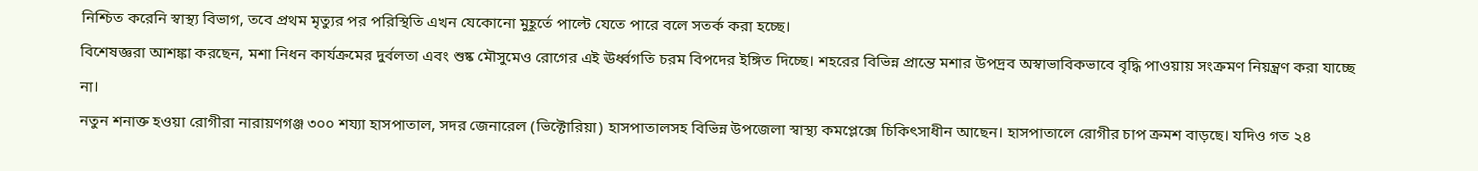নিশ্চিত করেনি স্বাস্থ্য বিভাগ, তবে প্রথম মৃত্যুর পর পরিস্থিতি এখন যেকোনো মুহূর্তে পাল্টে যেতে পারে বলে সতর্ক করা হচ্ছে।
বিশেষজ্ঞরা আশঙ্কা করছেন, মশা নিধন কার্যক্রমের দুর্বলতা এবং শুষ্ক মৌসুমেও রোগের এই ঊর্ধ্বগতি চরম বিপদের ইঙ্গিত দিচ্ছে। শহরের বিভিন্ন প্রান্তে মশার উপদ্রব অস্বাভাবিকভাবে বৃদ্ধি পাওয়ায় সংক্রমণ নিয়ন্ত্রণ করা যাচ্ছে না।
নতুন শনাক্ত হওয়া রোগীরা নারায়ণগঞ্জ ৩০০ শয্যা হাসপাতাল, সদর জেনারেল (ভিক্টোরিয়া) হাসপাতালসহ বিভিন্ন উপজেলা স্বাস্থ্য কমপ্লেক্সে চিকিৎসাধীন আছেন। হাসপাতালে রোগীর চাপ ক্রমশ বাড়ছে। যদিও গত ২৪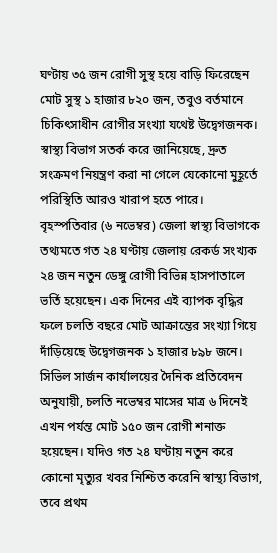ঘণ্টায় ৩৫ জন রোগী সুস্থ হয়ে বাড়ি ফিরেছেন মোট সুস্থ ১ হাজার ৮২০ জন, তবুও বর্তমানে চিকিৎসাধীন রোগীর সংখ্যা যথেষ্ট উদ্বেগজনক।
স্বাস্থ্য বিভাগ সতর্ক করে জানিয়েছে, দ্রুত সংক্রমণ নিয়ন্ত্রণ করা না গেলে যেকোনো মুহূর্তে পরিস্থিতি আরও খারাপ হতে পারে।
বৃহস্পতিবার (৬ নভেম্বর) জেলা স্বাস্থ্য বিভাগকে তথ্যমতে গত ২৪ ঘণ্টায় জেলায় রেকর্ড সংখ্যক ২৪ জন নতুন ডেঙ্গু রোগী বিভিন্ন হাসপাতালে ভর্তি হয়েছেন। এক দিনের এই ব্যাপক বৃদ্ধির ফলে চলতি বছরে মোট আক্রান্তের সংখ্যা গিয়ে দাঁড়িয়েছে উদ্বেগজনক ১ হাজার ৮৯৮ জনে।
সিভিল সার্জন কার্যালয়ের দৈনিক প্রতিবেদন অনুযায়ী, চলতি নভেম্বর মাসের মাত্র ৬ দিনেই এখন পর্যন্ত মোট ১৫০ জন রোগী শনাক্ত হয়েছেন। যদিও গত ২৪ ঘণ্টায় নতুন করে কোনো মৃত্যুর খবর নিশ্চিত করেনি স্বাস্থ্য বিভাগ, তবে প্রথম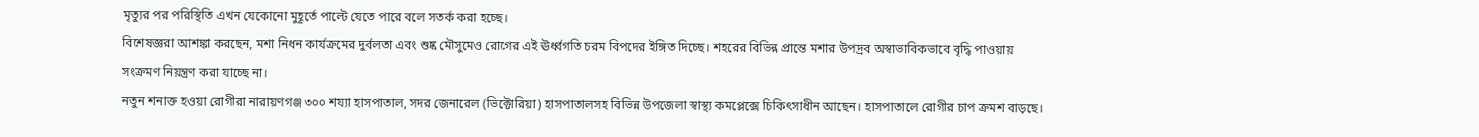মৃত্যুর পর পরিস্থিতি এখন যেকোনো মুহূর্তে পাল্টে যেতে পারে বলে সতর্ক করা হচ্ছে।
বিশেষজ্ঞরা আশঙ্কা করছেন, মশা নিধন কার্যক্রমের দুর্বলতা এবং শুষ্ক মৌসুমেও রোগের এই ঊর্ধ্বগতি চরম বিপদের ইঙ্গিত দিচ্ছে। শহরের বিভিন্ন প্রান্তে মশার উপদ্রব অস্বাভাবিকভাবে বৃদ্ধি পাওয়ায় সংক্রমণ নিয়ন্ত্রণ করা যাচ্ছে না।
নতুন শনাক্ত হওয়া রোগীরা নারায়ণগঞ্জ ৩০০ শয্যা হাসপাতাল, সদর জেনারেল (ভিক্টোরিয়া) হাসপাতালসহ বিভিন্ন উপজেলা স্বাস্থ্য কমপ্লেক্সে চিকিৎসাধীন আছেন। হাসপাতালে রোগীর চাপ ক্রমশ বাড়ছে।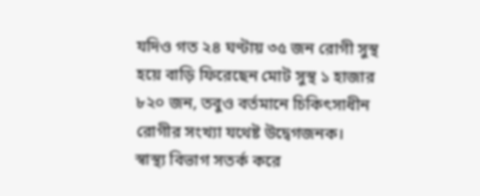যদিও গত ২৪ ঘণ্টায় ৩৫ জন রোগী সুস্থ হয়ে বাড়ি ফিরেছেন মোট সুস্থ ১ হাজার ৮২০ জন, তবুও বর্তমানে চিকিৎসাধীন রোগীর সংখ্যা যথেষ্ট উদ্বেগজনক।
স্বাস্থ্য বিভাগ সতর্ক করে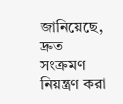জানিয়েছে, দ্রুত সংক্রমণ নিয়ন্ত্রণ করা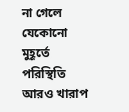না গেলে যেকোনো মুহূর্তে পরিস্থিতি আরও খারাপ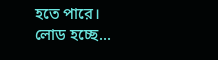হতে পারে।
লোড হচ্ছে...